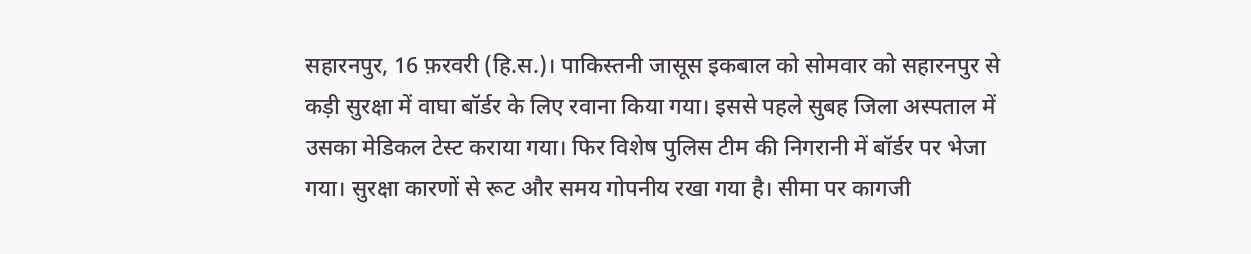सहारनपुर, 16 फ़रवरी (हि.स.)। पाकिस्तनी जासूस इकबाल को सोमवार को सहारनपुर से कड़ी सुरक्षा में वाघा बॉर्डर के लिए रवाना किया गया। इससे पहले सुबह जिला अस्पताल में उसका मेडिकल टेस्ट कराया गया। फिर विशेष पुलिस टीम की निगरानी में बॉर्डर पर भेजा गया। सुरक्षा कारणों से रूट और समय गोपनीय रखा गया है। सीमा पर कागजी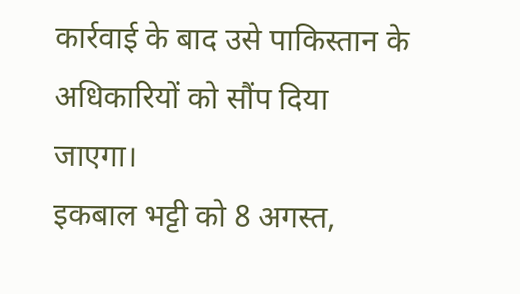कार्रवाई के बाद उसे पाकिस्तान के अधिकारियों को सौंप दिया जाएगा।
इकबाल भट्टी को 8 अगस्त,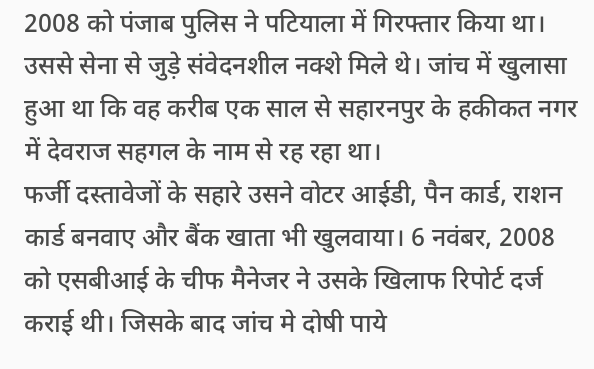2008 को पंजाब पुलिस ने पटियाला में गिरफ्तार किया था। उससे सेना से जुड़े संवेदनशील नक्शे मिले थे। जांच में खुलासा हुआ था कि वह करीब एक साल से सहारनपुर के हकीकत नगर में देवराज सहगल के नाम से रह रहा था।
फर्जी दस्तावेजों के सहारे उसने वोटर आईडी, पैन कार्ड, राशन कार्ड बनवाए और बैंक खाता भी खुलवाया। 6 नवंबर, 2008 को एसबीआई के चीफ मैनेजर ने उसके खिलाफ रिपोर्ट दर्ज कराई थी। जिसके बाद जांच मे दोषी पाये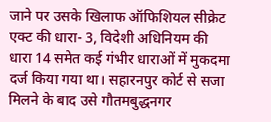जाने पर उसके खिलाफ ऑफिशियल सीक्रेट एक्ट की धारा- 3, विदेशी अधिनियम की धारा 14 समेत कई गंभीर धाराओं में मुकदमा दर्ज किया गया था। सहारनपुर कोर्ट से सजा मिलने के बाद उसे गौतमबुद्धनगर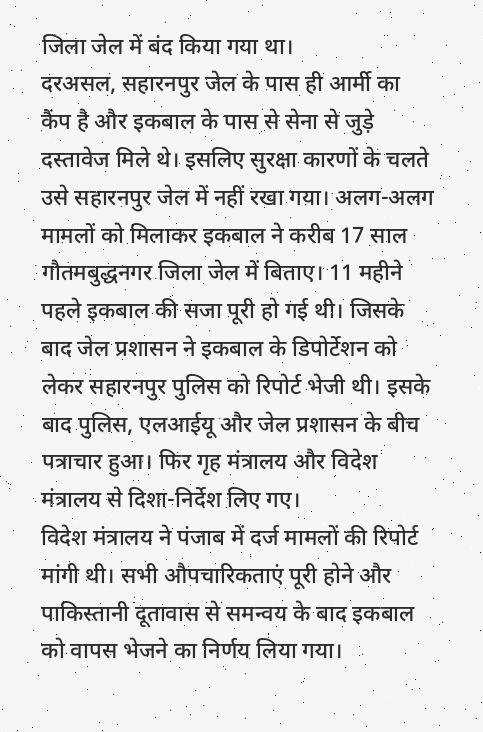जिला जेल में बंद किया गया था।
दरअसल, सहारनपुर जेल के पास ही आर्मी का कैंप है और इकबाल के पास से सेना से जुड़े दस्तावेज मिले थे। इसलिए सुरक्षा कारणों के चलते उसे सहारनपुर जेल में नहीं रखा गया। अलग-अलग मामलों को मिलाकर इकबाल ने करीब 17 साल गौतमबुद्धनगर जिला जेल में बिताए। 11 महीने पहले इकबाल की सजा पूरी हो गई थी। जिसके बाद जेल प्रशासन ने इकबाल के डिपोर्टेशन को लेकर सहारनपुर पुलिस को रिपोर्ट भेजी थी। इसके बाद पुलिस, एलआईयू और जेल प्रशासन के बीच पत्राचार हुआ। फिर गृह मंत्रालय और विदेश मंत्रालय से दिशा-निर्देश लिए गए।
विदेश मंत्रालय ने पंजाब में दर्ज मामलों की रिपोर्ट मांगी थी। सभी औपचारिकताएं पूरी होने और पाकिस्तानी दूतावास से समन्वय के बाद इकबाल को वापस भेजने का निर्णय लिया गया।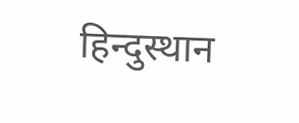हिन्दुस्थान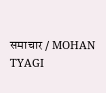समाचार / MOHAN TYAGI